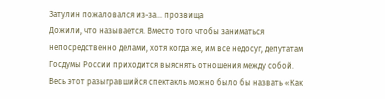Затулин пожаловался из-за… прозвища
Дожили, что называется. Вместо того чтобы заниматься непосредственно делами, хотя когда же, им все недосуг, депутатам Госдумы России приходится выяснять отношения между собой.
Весь этот разыгравшийся спектакль можно было бы назвать «Как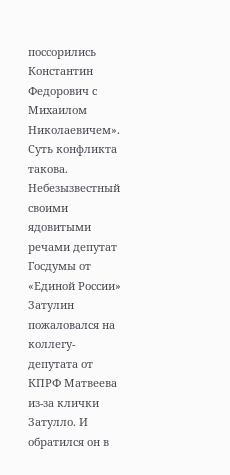поссорились Константин Федорович с Михаилом Николаевичем».
Суть конфликта такова. Небезызвестный своими ядовитыми речами депутат Госдумы от «Единой России» Затулин пожаловался на коллегу-депутата от КПРФ Матвеева из-за клички Затулло. И обратился он в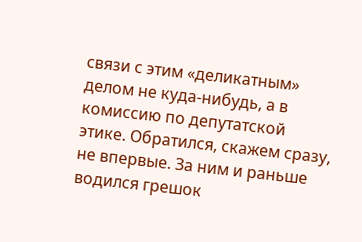связи с этим «деликатным» делом не куда-нибудь, а в комиссию по депутатской этике. Обратился, скажем сразу, не впервые. За ним и раньше водился грешок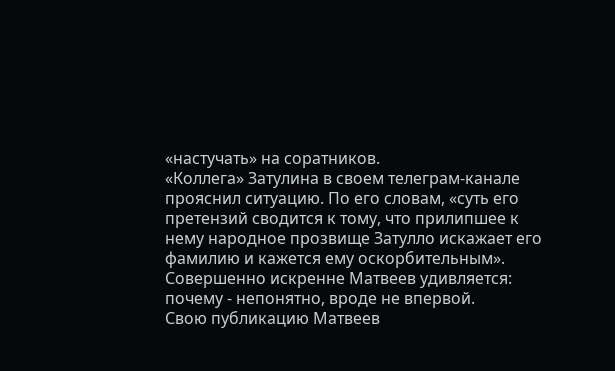«настучать» на соратников.
«Коллега» Затулина в своем телеграм-канале прояснил ситуацию. По его словам, «суть его претензий сводится к тому, что прилипшее к нему народное прозвище Затулло искажает его фамилию и кажется ему оскорбительным». Совершенно искренне Матвеев удивляется: почему - непонятно, вроде не впервой.
Свою публикацию Матвеев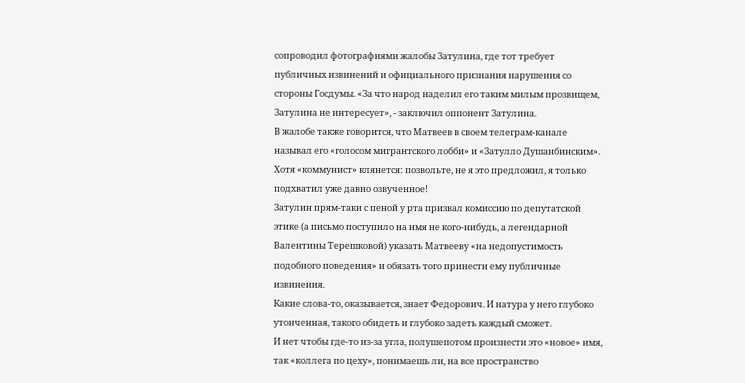сопроводил фотографиями жалобы Затулина, где тот требует публичных извинений и официального признания нарушения со стороны Госдумы. «За что народ наделил его таким милым прозвищем, Затулина не интересует», - заключил оппонент Затулина.
В жалобе также говорится, что Матвеев в своем телеграм-канале называл его «голосом мигрантского лобби» и «Затулло Душанбинским». Хотя «коммунист» клянется: позвольте, не я это предложил, я только подхватил уже давно озвученное!
Затулин прям-таки с пеной у рта призвал комиссию по депутатской этике (а письмо поступило на имя не кого-нибудь, а легендарной Валентины Терешковой) указать Матвееву «на недопустимость подобного поведения» и обязать того принести ему публичные извинения.
Какие слова-то, оказывается, знает Федорович. И натура у него глубоко утонченная, такого обидеть и глубоко задеть каждый сможет.
И нет чтобы где-то из-за угла, полушепотом произнести это «новое» имя, так «коллега по цеху», понимаешь ли, на все пространство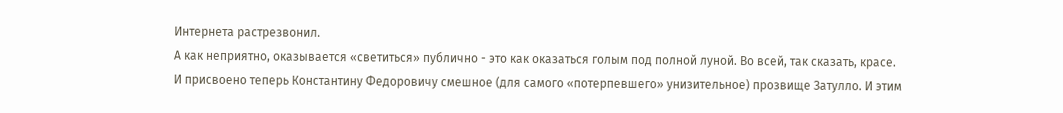Интернета растрезвонил.
А как неприятно, оказывается «светиться» публично - это как оказаться голым под полной луной. Во всей, так сказать, красе.
И присвоено теперь Константину Федоровичу смешное (для самого «потерпевшего» унизительное) прозвище Затулло. И этим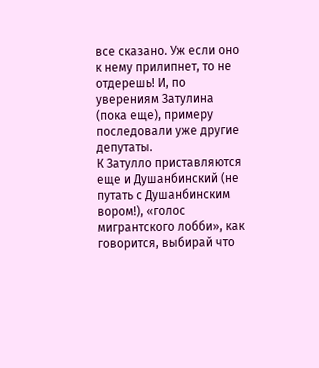все сказано. Уж если оно к нему прилипнет, то не отдерешь! И, по уверениям Затулина (пока еще), примеру последовали уже другие депутаты.
К Затулло приставляются еще и Душанбинский (не путать с Душанбинским вором!), «голос мигрантского лобби», как говорится, выбирай что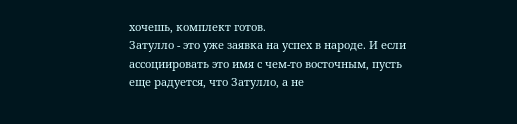хочешь, комплект готов.
Затулло - это уже заявка на успех в народе. И если ассоциировать это имя с чем-то восточным, пусть еще радуется, что Затулло, а не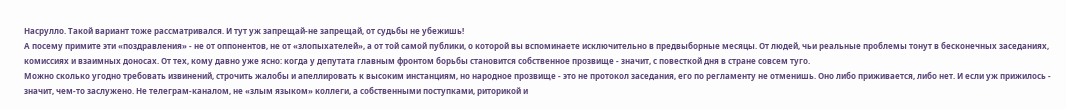Насрулло. Такой вариант тоже рассматривался. И тут уж запрещай-не запрещай, от судьбы не убежишь!
А посему примите эти «поздравления» - не от оппонентов, не от «злопыхателей», а от той самой публики, о которой вы вспоминаете исключительно в предвыборные месяцы. От людей, чьи реальные проблемы тонут в бесконечных заседаниях, комиссиях и взаимных доносах. От тех, кому давно уже ясно: когда у депутата главным фронтом борьбы становится собственное прозвище - значит, с повесткой дня в стране совсем туго.
Можно сколько угодно требовать извинений, строчить жалобы и апеллировать к высоким инстанциям, но народное прозвище - это не протокол заседания, его по регламенту не отменишь. Оно либо приживается, либо нет. И если уж прижилось - значит, чем-то заслужено. Не телеграм-каналом, не «злым языком» коллеги, а собственными поступками, риторикой и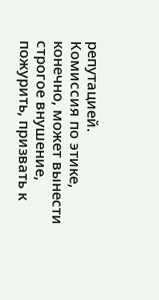репутацией.
Комиссия по этике, конечно, может вынести строгое внушение, пожурить, призвать к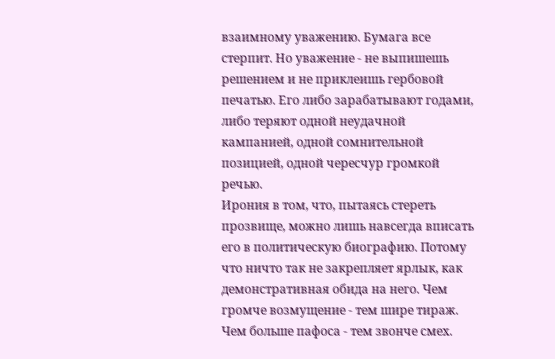взаимному уважению. Бумага все стерпит. Но уважение - не выпишешь решением и не приклеишь гербовой печатью. Его либо зарабатывают годами, либо теряют одной неудачной кампанией, одной сомнительной позицией, одной чересчур громкой речью.
Ирония в том, что, пытаясь стереть прозвище, можно лишь навсегда вписать его в политическую биографию. Потому что ничто так не закрепляет ярлык, как демонстративная обида на него. Чем громче возмущение - тем шире тираж. Чем больше пафоса - тем звонче смех.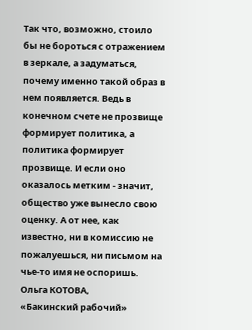Так что, возможно, стоило бы не бороться с отражением в зеркале, а задуматься, почему именно такой образ в нем появляется. Ведь в конечном счете не прозвище формирует политика, а политика формирует прозвище. И если оно оказалось метким - значит, общество уже вынесло свою оценку. А от нее, как известно, ни в комиссию не пожалуешься, ни письмом на чье-то имя не оспоришь.
Ольга КОТОВА,
«Бакинский рабочий»